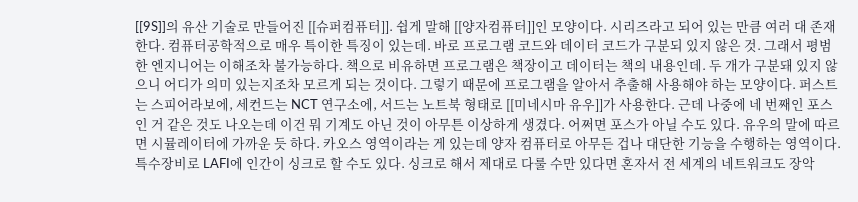[[9S]]의 유산 기술로 만들어진 [[슈퍼컴퓨터]]. 쉽게 말해 [[양자컴퓨터]]인 모양이다. 시리즈라고 되어 있는 만큼 여러 대 존재한다. 컴퓨터공학적으로 매우 특이한 특징이 있는데. 바로 프로그램 코드와 데이터 코드가 구분되 있지 않은 것. 그래서 평범한 엔지니어는 이해조차 불가능하다. 책으로 비유하면 프로그램은 책장이고 데이터는 책의 내용인데. 두 개가 구분돼 있지 않으니 어디가 의미 있는지조차 모르게 되는 것이다. 그렇기 때문에 프로그램을 알아서 추출해 사용해야 하는 모양이다. 퍼스트는 스피어라보에, 세컨드는 NCT 연구소에, 서드는 노트북 형태로 [[미네시마 유우]]가 사용한다. 근데 나중에 네 번째인 포스인 거 같은 것도 나오는데 이건 뭐 기계도 아닌 것이 아무튼 이상하게 생겼다. 어쩌면 포스가 아닐 수도 있다. 유우의 말에 따르면 시뮬레이터에 가까운 듯 하다. 카오스 영역이라는 게 있는데 양자 컴퓨터로 아무든 겁나 대단한 기능을 수행하는 영역이다. 특수장비로 LAFI에 인간이 싱크로 할 수도 있다. 싱크로 해서 제대로 다룰 수만 있다면 혼자서 전 세계의 네트워크도 장악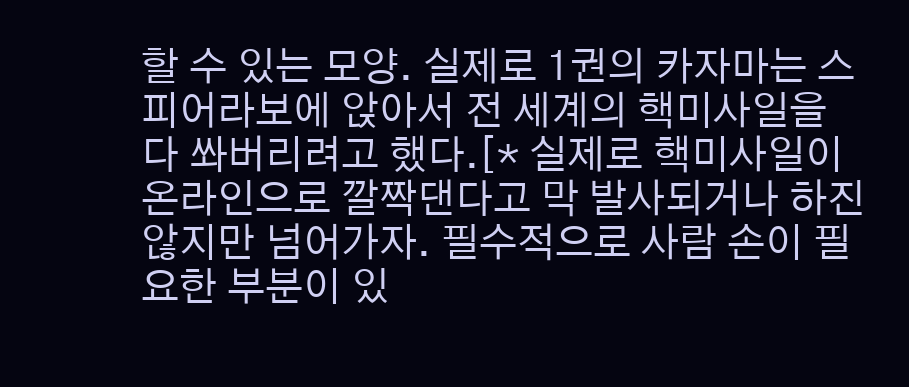할 수 있는 모양. 실제로 1권의 카자마는 스피어라보에 앉아서 전 세계의 핵미사일을 다 쏴버리려고 했다.[* 실제로 핵미사일이 온라인으로 깔짝댄다고 막 발사되거나 하진 않지만 넘어가자. 필수적으로 사람 손이 필요한 부분이 있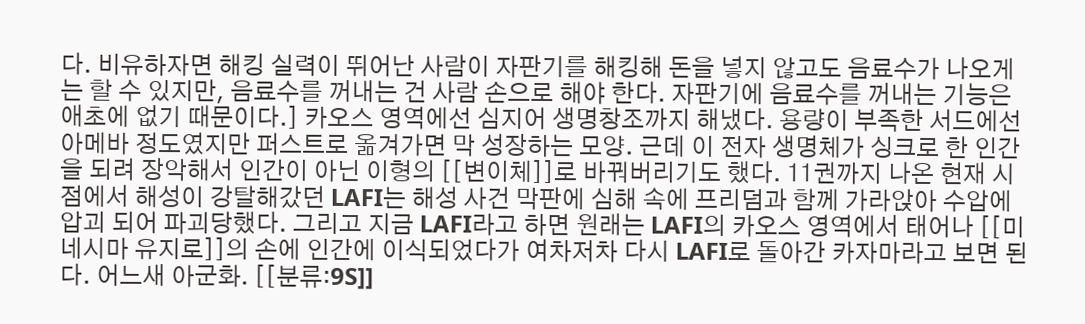다. 비유하자면 해킹 실력이 뛰어난 사람이 자판기를 해킹해 돈을 넣지 않고도 음료수가 나오게는 할 수 있지만, 음료수를 꺼내는 건 사람 손으로 해야 한다. 자판기에 음료수를 꺼내는 기능은 애초에 없기 때문이다.] 카오스 영역에선 심지어 생명창조까지 해냈다. 용량이 부족한 서드에선 아메바 정도였지만 퍼스트로 옮겨가면 막 성장하는 모양. 근데 이 전자 생명체가 싱크로 한 인간을 되려 장악해서 인간이 아닌 이형의 [[변이체]]로 바꿔버리기도 했다. 11권까지 나온 현재 시점에서 해성이 강탈해갔던 LAFI는 해성 사건 막판에 심해 속에 프리덤과 함께 가라앉아 수압에 압괴 되어 파괴당했다. 그리고 지금 LAFI라고 하면 원래는 LAFI의 카오스 영역에서 태어나 [[미네시마 유지로]]의 손에 인간에 이식되었다가 여차저차 다시 LAFI로 돌아간 카자마라고 보면 된다. 어느새 아군화. [[분류:9S]]